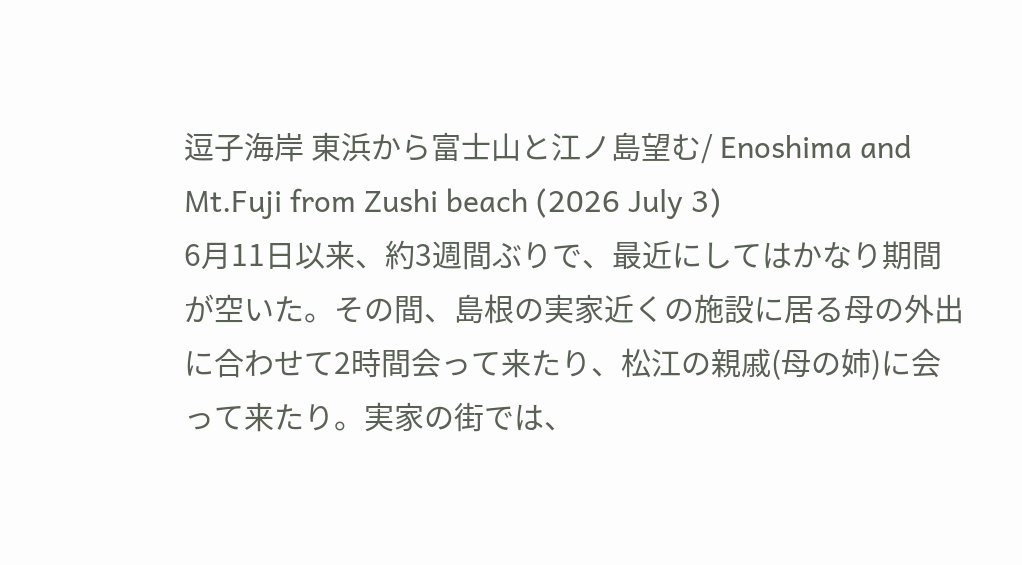逗子海岸 東浜から富士山と江ノ島望む/ Enoshima and Mt.Fuji from Zushi beach (2026 July 3)
6月11日以来、約3週間ぶりで、最近にしてはかなり期間が空いた。その間、島根の実家近くの施設に居る母の外出に合わせて2時間会って来たり、松江の親戚(母の姉)に会って来たり。実家の街では、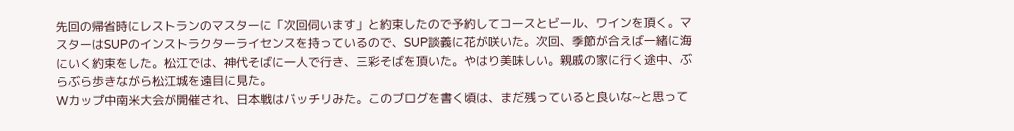先回の帰省時にレストランのマスターに「次回伺います」と約束したので予約してコースとビール、ワインを頂く。マスターはSUPのインストラクターライセンスを持っているので、SUP談義に花が咲いた。次回、季節が合えば一緒に海にいく約束をした。松江では、神代そばに一人で行き、三彩そばを頂いた。やはり美味しい。親戚の家に行く途中、ぶらぶら歩きながら松江城を遠目に見た。
Wカップ中南米大会が開催され、日本戦はバッチリみた。このブログを書く頃は、まだ残っていると良いな~と思って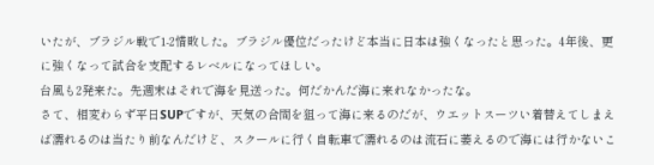いたが、ブラジル戦で1-2惜敗した。ブラジル優位だったけど本当に日本は強くなったと思った。4年後、更に強くなって試合を支配するレベルになってほしい。
台風も2発来た。先週末はそれで海を見送った。何だかんだ海に来れなかったな。
さて、相変わらず平日SUPですが、天気の合間を狙って海に来るのだが、ウエットスーツい着替えてしまえば濡れるのは当たり前なんだけど、スクールに行く自転車で濡れるのは流石に萎えるので海には行かないこ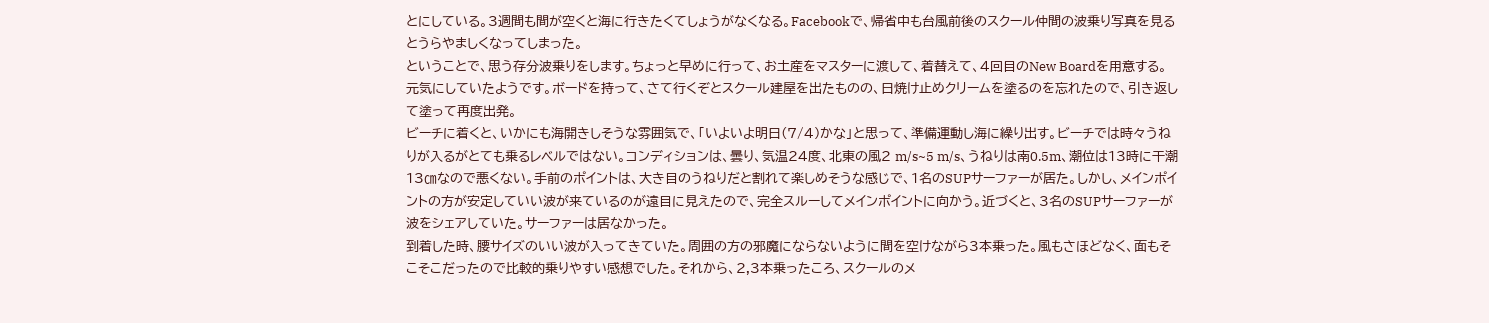とにしている。3週間も間が空くと海に行きたくてしょうがなくなる。Facebookで、帰省中も台風前後のスクール仲間の波乗り写真を見るとうらやましくなってしまった。
ということで、思う存分波乗りをします。ちょっと早めに行って、お土産をマスターに渡して、着替えて、4回目のNew Boardを用意する。元気にしていたようです。ボードを持って、さて行くぞとスクール建屋を出たものの、日焼け止めクリームを塗るのを忘れたので、引き返して塗って再度出発。
ビーチに着くと、いかにも海開きしそうな雰囲気で、「いよいよ明日(7/4)かな」と思って、準備運動し海に繰り出す。ビーチでは時々うねりが入るがとても乗るレベルではない。コンディションは、曇り、気温24度、北東の風2 m/s~5 m/s、うねりは南0.5m、潮位は13時に干潮13㎝なので悪くない。手前のポイントは、大き目のうねりだと割れて楽しめそうな感じで、1名のSUPサーファーが居た。しかし、メインポイントの方が安定していい波が来ているのが遠目に見えたので、完全スルーしてメインポイントに向かう。近づくと、3名のSUPサーファーが波をシェアしていた。サーファーは居なかった。
到着した時、腰サイズのいい波が入ってきていた。周囲の方の邪魔にならないように間を空けながら3本乗った。風もさほどなく、面もそこそこだったので比較的乗りやすい感想でした。それから、2,3本乗ったころ、スクールのメ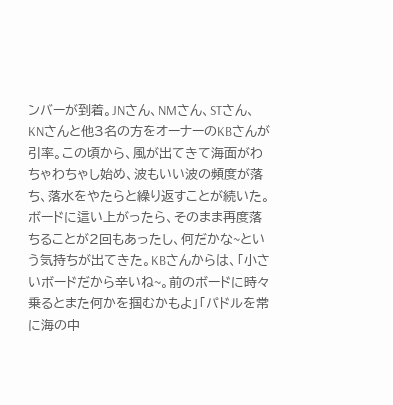ンバーが到着。JNさん、NMさん、STさん、KNさんと他3名の方をオーナーのKBさんが引率。この頃から、風が出てきて海面がわちゃわちゃし始め、波もいい波の頻度が落ち、落水をやたらと繰り返すことが続いた。ボードに這い上がったら、そのまま再度落ちることが2回もあったし、何だかな~という気持ちが出てきた。KBさんからは、「小さいボードだから辛いね~。前のボードに時々乗るとまた何かを掴むかもよ」「パドルを常に海の中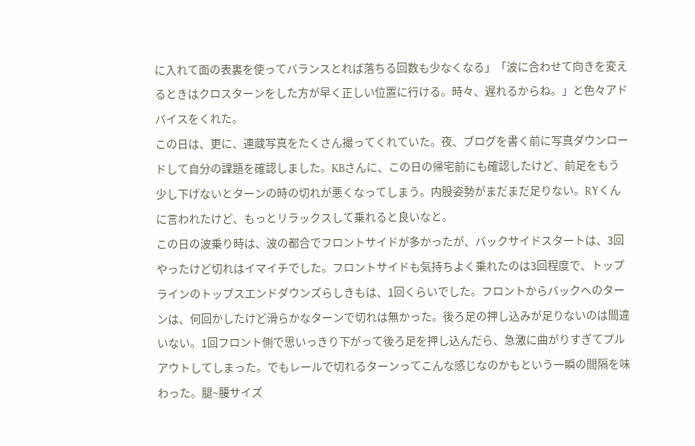に入れて面の表裏を使ってバランスとれば落ちる回数も少なくなる」「波に合わせて向きを変えるときはクロスターンをした方が早く正しい位置に行ける。時々、遅れるからね。」と色々アドバイスをくれた。
この日は、更に、連蔵写真をたくさん撮ってくれていた。夜、ブログを書く前に写真ダウンロードして自分の課題を確認しました。KBさんに、この日の帰宅前にも確認したけど、前足をもう少し下げないとターンの時の切れが悪くなってしまう。内股姿勢がまだまだ足りない。RYくんに言われたけど、もっとリラックスして乗れると良いなと。
この日の波乗り時は、波の都合でフロントサイドが多かったが、バックサイドスタートは、3回やったけど切れはイマイチでした。フロントサイドも気持ちよく乗れたのは3回程度で、トップラインのトップスエンドダウンズらしきもは、1回くらいでした。フロントからバックへのターンは、何回かしたけど滑らかなターンで切れは無かった。後ろ足の押し込みが足りないのは間違いない。1回フロント側で思いっきり下がって後ろ足を押し込んだら、急激に曲がりすぎてプルアウトしてしまった。でもレールで切れるターンってこんな感じなのかもという一瞬の間隔を味わった。腿~腰サイズ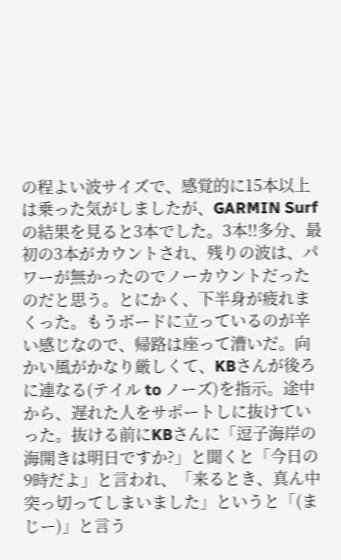の程よい波サイズで、感覚的に15本以上は乗った気がしましたが、GARMIN Surfの結果を見ると3本でした。3本!!多分、最初の3本がカウントされ、残りの波は、パワーが無かったのでノーカウントだったのだと思う。とにかく、下半身が疲れまくった。もうボードに立っているのが辛い感じなので、帰路は座って漕いだ。向かい風がかなり厳しくて、KBさんが後ろに連なる(テイル to ノーズ)を指示。途中から、遅れた人をサポートしに抜けていった。抜ける前にKBさんに「逗子海岸の海開きは明日ですか?」と聞くと「今日の9時だよ」と言われ、「来るとき、真ん中突っ切ってしまいました」というと「(まじー)」と言う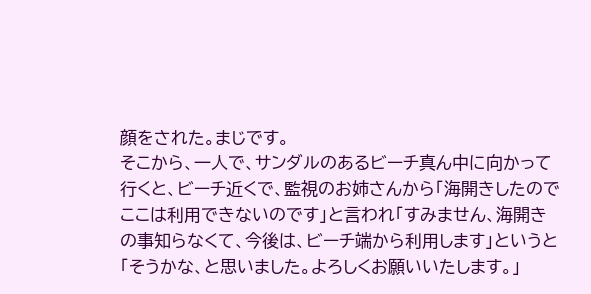顔をされた。まじです。
そこから、一人で、サンダルのあるビーチ真ん中に向かって行くと、ビーチ近くで、監視のお姉さんから「海開きしたのでここは利用できないのです」と言われ「すみません、海開きの事知らなくて、今後は、ビーチ端から利用します」というと「そうかな、と思いました。よろしくお願いいたします。」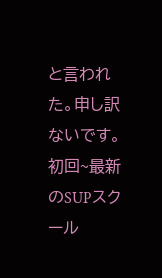と言われた。申し訳ないです。
初回~最新のSUPスクール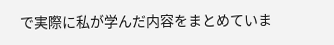で実際に私が学んだ内容をまとめていま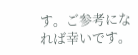す。ご参考になれば幸いです。